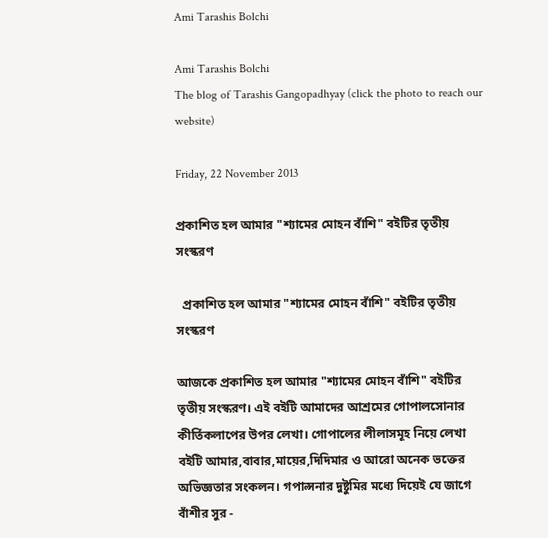Ami Tarashis Bolchi

Ami Tarashis Bolchi
The blog of Tarashis Gangopadhyay (click the photo to reach our website)

Friday, 22 November 2013

প্রকাশিত হল আমার "শ্যামের মোহন বাঁশি" বইটির তৃতীয় সংস্করণ

  প্রকাশিত হল আমার "শ্যামের মোহন বাঁশি" বইটির তৃতীয় সংস্করণ

আজকে প্রকাশিত হল আমার "শ্যামের মোহন বাঁশি" বইটির তৃতীয় সংস্করণ। এই বইটি আমাদের আশ্রমের গোপালসোনার কীর্তিকলাপের উপর লেখা। গোপালের লীলাসমূহ নিয়ে লেখা বইটি আমার,বাবার,মায়ের,দিদিমার ও আরো অনেক ভক্তের অভিজ্ঞতার সংকলন। গপাল্সনার দুষ্টুমির মধ্যে দিয়েই যে জাগে বাঁশীর সুর -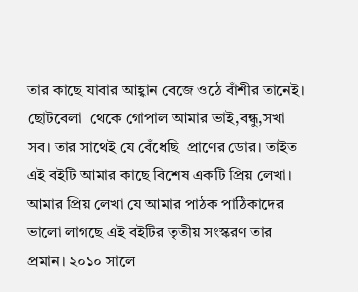তার কাছে যাবার আহ্বান বেজে ওঠে বাঁশীর তানেই। ছোটবেলা  থেকে গোপাল আমার ভাই,বন্ধু,সখা সব। তার সাথেই যে বেঁধেছি  প্রাণের ডোর। তাইত এই বইটি আমার কাছে বিশেষ একটি প্রিয় লেখা। আমার প্রিয় লেখা যে আমার পাঠক পাঠিকাদের ভালো লাগছে এই বইটির তৃতীয় সংস্করণ তার প্রমান। ২০১০ সালে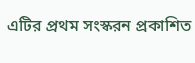এটির প্রথম সংস্করন প্রকাশিত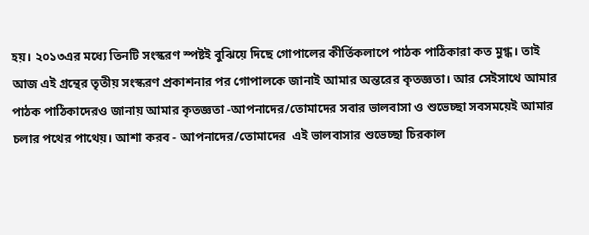হয়। ২০১৩এর মধ্যে তিনটি সংস্করণ স্পষ্টই বুঝিয়ে দিছে গোপালের কীর্তিকলাপে পাঠক পাঠিকারা কত মুগ্ধ। তাই আজ এই গ্রন্থের তৃতীয় সংস্করণ প্রকাশনার পর গোপালকে জানাই আমার অন্তরের কৃতজ্ঞতা। আর সেইসাথে আমার পাঠক পাঠিকাদেরও জানায় আমার কৃতজ্ঞতা -আপনাদের/তোমাদের সবার ভালবাসা ও শুভেচ্ছা সবসময়েই আমার চলার পথের পাথেয়। আশা করব - আপনাদের/তোমাদের  এই ভালবাসার শুভেচ্ছা চিরকাল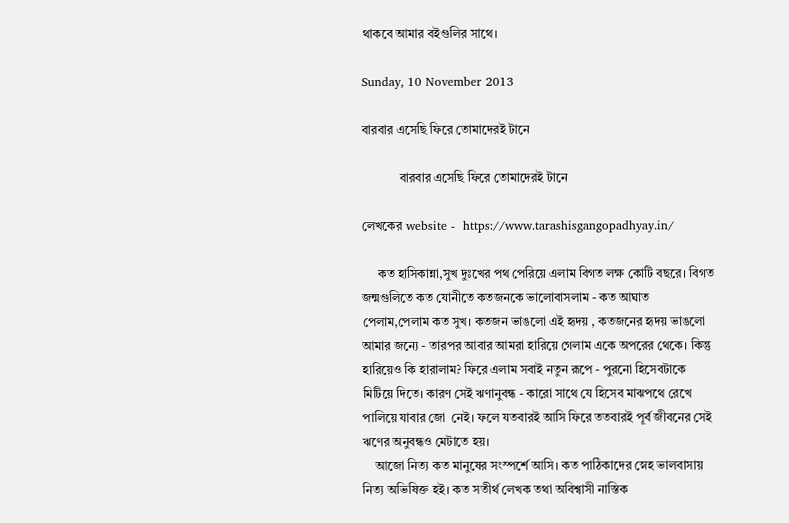থাকবে আমার বইগুলির সাথে।

Sunday, 10 November 2013

বারবার এসেছি ফিরে তোমাদেরই টানে

            বারবার এসেছি ফিরে তোমাদেরই টানে

লেখকের website -  https://www.tarashisgangopadhyay.in/

     কত হাসিকান্না,সুখ দুঃখের পথ পেরিয়ে এলাম বিগত লক্ষ কোটি বছরে। বিগত জন্মগুলিতে কত যোনীতে কতজনকে ভালোবাসলাম - কত আঘাত পেলাম,পেলাম কত সুখ। কতজন ভাঙলো এই হৃদয় , কতজনের হৃদয় ভাঙলো আমার জন্যে - তারপর আবার আমরা হারিয়ে গেলাম একে অপরের থেকে। কিন্তু হারিয়েও কি হারালাম? ফিরে এলাম সবাই নতুন রূপে - পুরনো হিসেবটাকে মিটিয়ে দিতে। কারণ সেই ঋণানুবন্ধ - কারো সাথে যে হিসেব মাঝপথে রেখে পালিয়ে যাবার জো  নেই। ফলে যতবারই আসি ফিরে ততবারই পূর্ব জীবনের সেই ঋণের অনুবন্ধও মেটাতে হয়।
    আজো নিত্য কত মানুষের সংস্পর্শে আসি। কত পাঠিকাদের স্নেহ ভালবাসায় নিত্য অভিষিক্ত হই। কত সতীর্থ লেখক তথা অবিশ্বাসী নাস্তিক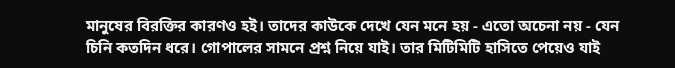মানুষের বিরক্তির কারণও হই। তাদের কাউকে দেখে যেন মনে হয় - এতো অচেনা নয় - যেন চিনি কতদিন ধরে। গোপালের সামনে প্রশ্ন নিয়ে যাই। তার মিটিমিটি হাসিতে পেয়েও যাই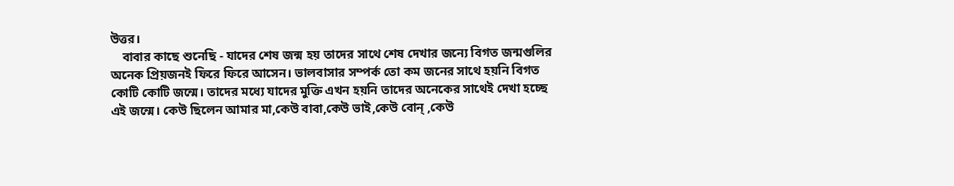উত্তর।
    বাবার কাছে শুনেছি - যাদের শেষ জন্ম হয় তাদের সাথে শেষ দেখার জন্যে বিগত জন্মগুলির অনেক প্রিয়জনই ফিরে ফিরে আসেন। ভালবাসার সম্পর্ক তো কম জনের সাথে হয়নি বিগত কোটি কোটি জন্মে। তাদের মধ্যে যাদের মুক্তি এখন হয়নি তাদের অনেকের সাথেই দেখা হচ্ছে এই জন্মে। কেউ ছিলেন আমার মা,কেউ বাবা,কেউ ভাই,কেউ বোন্ ,কেউ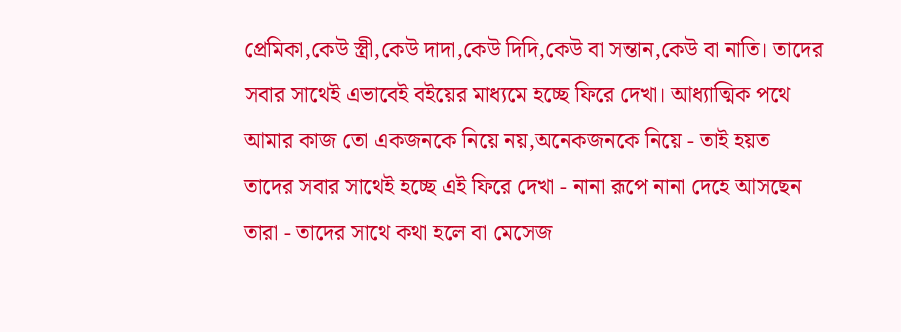প্রেমিকা,কেউ স্ত্রী,কেউ দাদা,কেউ দিদি,কেউ বা সন্তান,কেউ বা নাতি। তাদের সবার সাথেই এভাবেই বইয়ের মাধ্যমে হচ্ছে ফিরে দেখা। আধ্যাত্মিক পথে আমার কাজ তো একজনকে নিয়ে নয়,অনেকজনকে নিয়ে - তাই হয়ত তাদের সবার সাথেই হচ্ছে এই ফিরে দেখা - নানা রূপে নানা দেহে আসছেন তারা - তাদের সাথে কথা হলে বা মেসেজ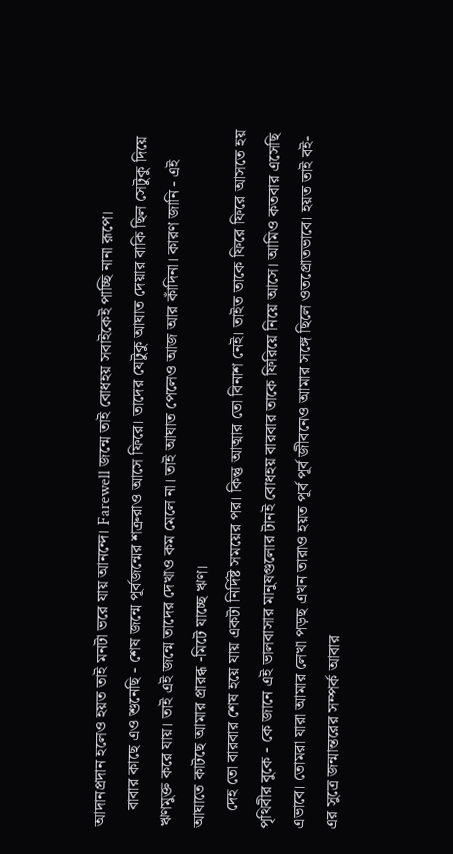আদানপ্রদান হলেও হয়ত তাই মনটা ভরে যায় আনন্দে। Farewell জন্মে তাই বোধহয় সবাইকেই পাচ্ছি নানা রূপে।
    বাবার কাছে এও শুনেছি - শেষ জন্মে পূর্বজন্মের শত্রুরাও আসে ফিরে। তাদের যেটুকু আঘাত দেয়ার বাকি ছিল সেটুকু দিয়ে ঋণমুক্ত করে যায়। তাই এই জন্মে তাদের দেখাও কম মেলে না। তাই আঘাত পেলেও আজ আর কাঁদিনা। কারণ জানি - এই আঘাতে কাটছে আমার প্রারব্ধ -মিটে যাচ্ছে ঋণ।
    দেহ তো বারবার শেষ হয়ে যায় একটা নির্দিষ্ট সময়ের পর। কিন্তু আত্মার তো বিনাশ নেই। তাইত তাকে ফিরে ফিরে আসতে হয় পৃথিবীর বুকে - কে জানে এই ভালবাসার মানুষগুলোর টানই বোধহয় বারবার তাকে ফিরিয়ে নিয়ে আসে। আমিও কতবার এসেছি এভাবে। তোমরা যারা আমার লেখা পড়ছ এখন তারাও হয়ত পূর্ব পূর্ব জীবনেও আমার সঙ্গে ছিলে ওতপ্রোতভাবে। হয়ত তাই বই-এর সুত্রে জন্মান্তরের সম্পর্ক আবার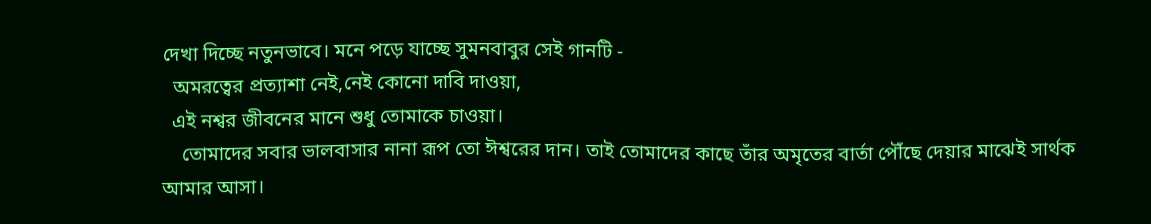দেখা দিচ্ছে নতুনভাবে। মনে পড়ে যাচ্ছে সুমনবাবুর সেই গানটি -
  অমরত্বের প্রত্যাশা নেই,নেই কোনো দাবি দাওয়া,
  এই নশ্বর জীবনের মানে শুধু তোমাকে চাওয়া।
    তোমাদের সবার ভালবাসার নানা রূপ তো ঈশ্বরের দান। তাই তোমাদের কাছে তাঁর অমৃতের বার্তা পৌঁছে দেয়ার মাঝেই সার্থক আমার আসা।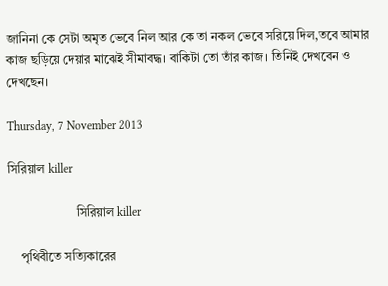জানিনা কে সেটা অমৃত ভেবে নিল আর কে তা নকল ভেবে সরিয়ে দিল,তবে আমার কাজ ছড়িয়ে দেয়ার মাঝেই সীমাবদ্ধ। বাকিটা তো তাঁর কাজ। তিনিই দেখবেন ও দেখছেন।

Thursday, 7 November 2013

সিরিয়াল killer

                      সিরিয়াল killer

    পৃথিবীতে সত্যিকারের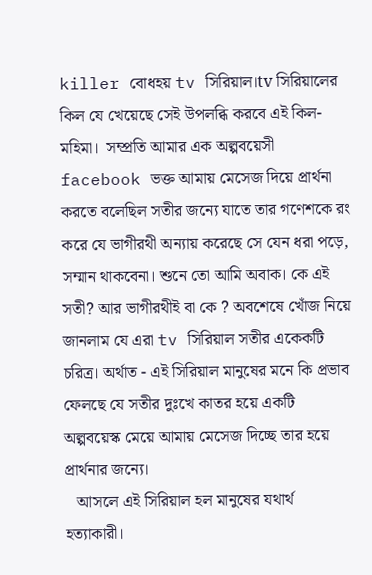killer বোধহয় tv সিরিয়াল।tv সিরিয়ালের কিল যে খেয়েছে সেই উপলব্ধি করবে এই কিল-মহিমা।  সম্প্রতি আমার এক অল্পবয়েসী facebook ভক্ত আমায় মেসেজ দিয়ে প্রার্থনা করতে বলেছিল সতীর জন্যে যাতে তার গণেশকে রং করে যে ভাগীরথী অন্যায় করেছে সে যেন ধরা পড়ে, সম্মান থাকবেনা। শুনে তো আমি অবাক। কে এই সতী? আর ভাগীরথীই বা কে ? অবশেষে খোঁজ নিয়ে জানলাম যে এরা tv সিরিয়াল সতীর একেকটি চরিত্র। অর্থাত - এই সিরিয়াল মানুষের মনে কি প্রভাব ফেলছে যে সতীর দুঃখে কাতর হয়ে একটি অল্পবয়েস্ক মেয়ে আমায় মেসেজ দিচ্ছে তার হয়ে প্রার্থনার জন্যে।
   আসলে এই সিরিয়াল হল মানুষের যথার্থ  হত্যাকারী।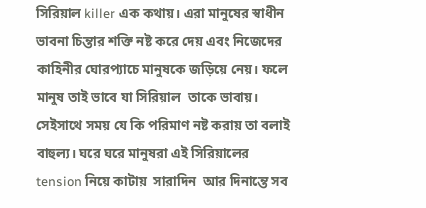সিরিয়াল killer এক কথায়। এরা মানুষের স্বাধীন ভাবনা চিন্তার শক্তি নষ্ট করে দেয় এবং নিজেদের কাহিনীর ঘোরপ্যাচে মানুষকে জড়িয়ে নেয়। ফলে মানুষ তাই ভাবে যা সিরিয়াল  তাকে ভাবায়। সেইসাথে সময় যে কি পরিমাণ নষ্ট করায় তা বলাই বাহুল্য। ঘরে ঘরে মানুষরা এই সিরিয়ালের tension নিয়ে কাটায়  সারাদিন  আর দিনান্তে সব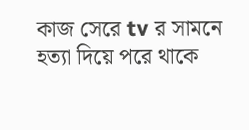কাজ সেরে tv র সামনে হত্যা দিয়ে পরে থাকে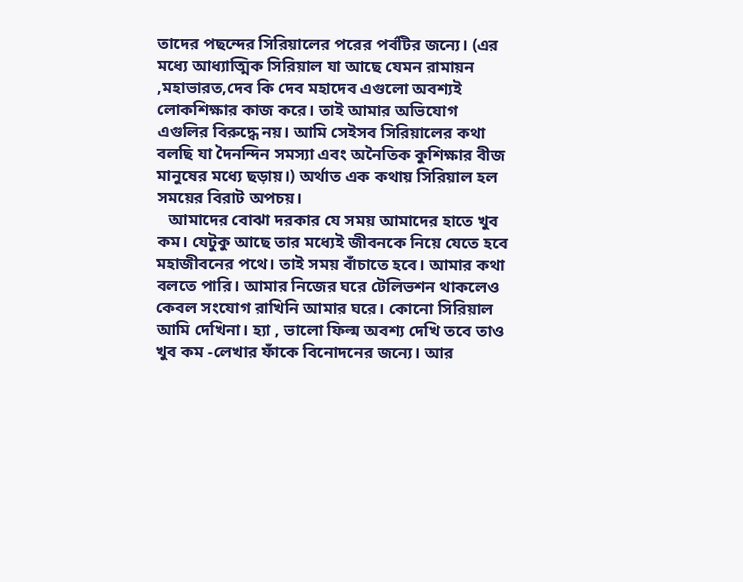তাদের পছন্দের সিরিয়ালের পরের পর্বটির জন্যে। (এর মধ্যে আধ্যাত্মিক সিরিয়াল যা আছে যেমন রামায়ন ,মহাভারত,দেব কি দেব মহাদেব এগুলো অবশ্যই লোকশিক্ষার কাজ করে। তাই আমার অভিযোগ এগুলির বিরুদ্ধে নয়। আমি সেইসব সিরিয়ালের কথা বলছি যা দৈনন্দিন সমস্যা এবং অনৈতিক কুশিক্ষার বীজ মানুষের মধ্যে ছড়ায়।) অর্থাত এক কথায় সিরিয়াল হল সময়ের বিরাট অপচয়।
   আমাদের বোঝা দরকার যে সময় আমাদের হাতে খুব কম। যেটুকু আছে তার মধ্যেই জীবনকে নিয়ে যেতে হবে মহাজীবনের পথে। তাই সময় বাঁচাতে হবে। আমার কথা বলতে পারি। আমার নিজের ঘরে টেলিভশন থাকলেও কেবল সংযোগ রাখিনি আমার ঘরে। কোনো সিরিয়াল আমি দেখিনা। হ্যা , ভালো ফিল্ম অবশ্য দেখি তবে তাও খুব কম -লেখার ফাঁকে বিনোদনের জন্যে। আর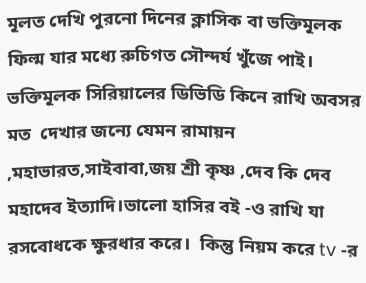মূলত দেখি পুরনো দিনের ক্লাসিক বা ভক্তিমূলক ফিল্ম যার মধ্যে রুচিগত সৌন্দর্য খুঁজে পাই। ভক্তিমূলক সিরিয়ালের ডিভিডি কিনে রাখি অবসর মত  দেখার জন্যে যেমন রামায়ন ,মহাভারত,সাইবাবা,জয় শ্রী কৃষ্ণ ,দেব কি দেব মহাদেব ইত্যাদি।ভালো হাসির বই -ও রাখি যা রসবোধকে ক্ষুরধার করে।  কিন্তু নিয়ম করে tv -র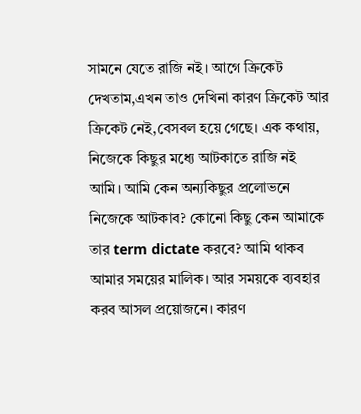সামনে যেতে রাজি নই। আগে ক্রিকেট দেখতাম,এখন তাও দেখিনা কারণ ক্রিকেট আর ক্রিকেট নেই,বেসবল হয়ে গেছে। এক কথায়, নিজেকে কিছুর মধ্যে আটকাতে রাজি নই আমি। আমি কেন অন্যকিছুর প্রলোভনে নিজেকে আটকাব? কোনো কিছু কেন আমাকে তার term dictate করবে? আমি থাকব আমার সময়ের মালিক। আর সময়কে ব্যবহার করব আসল প্রয়োজনে। কারণ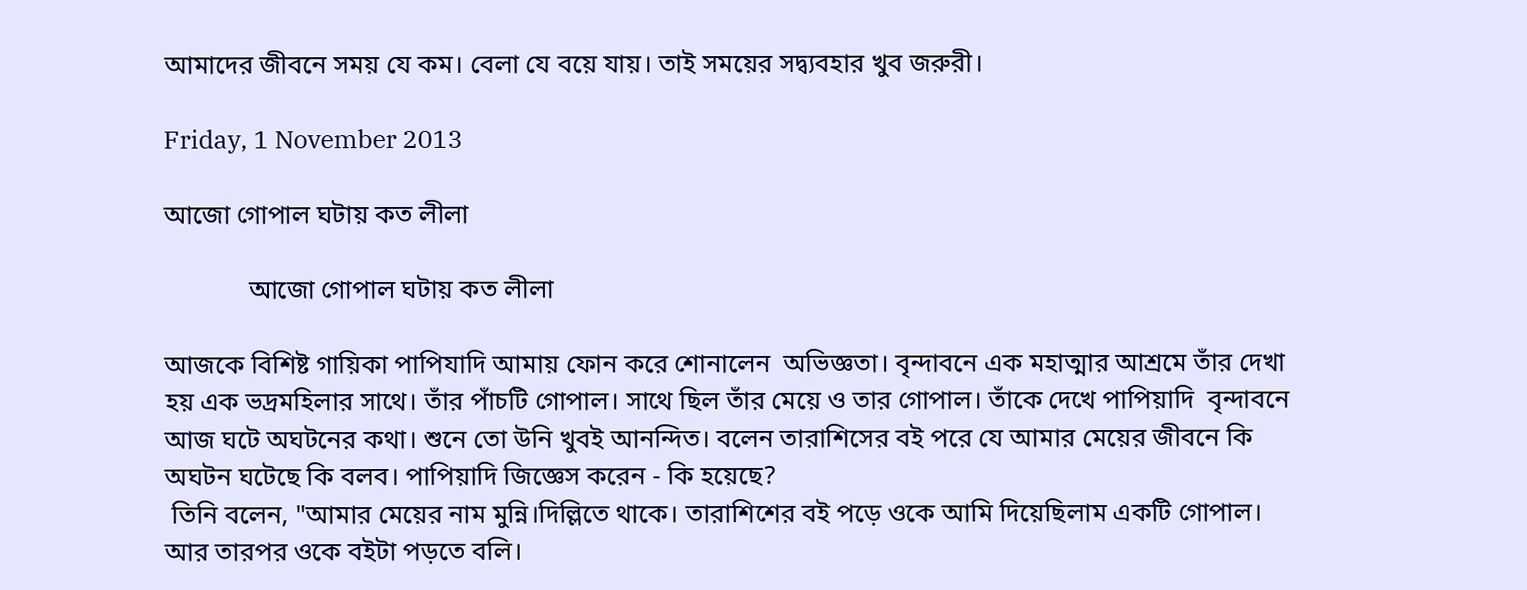আমাদের জীবনে সময় যে কম। বেলা যে বয়ে যায়। তাই সময়ের সদ্ব্যবহার খুব জরুরী।

Friday, 1 November 2013

আজো গোপাল ঘটায় কত লীলা

             আজো গোপাল ঘটায় কত লীলা

আজকে বিশিষ্ট গায়িকা পাপিযাদি আমায় ফোন করে শোনালেন  অভিজ্ঞতা। বৃন্দাবনে এক মহাত্মার আশ্রমে তাঁর দেখা হয় এক ভদ্রমহিলার সাথে। তাঁর পাঁচটি গোপাল। সাথে ছিল তাঁর মেয়ে ও তার গোপাল। তাঁকে দেখে পাপিয়াদি  বৃন্দাবনে আজ ঘটে অঘটনের কথা। শুনে তো উনি খুবই আনন্দিত। বলেন তারাশিসের বই পরে যে আমার মেয়ের জীবনে কি অঘটন ঘটেছে কি বলব। পাপিয়াদি জিজ্ঞেস করেন - কি হয়েছে?
 তিনি বলেন, "আমার মেয়ের নাম মুন্নি।দিল্লিতে থাকে। তারাশিশের বই পড়ে ওকে আমি দিয়েছিলাম একটি গোপাল। আর তারপর ওকে বইটা পড়তে বলি।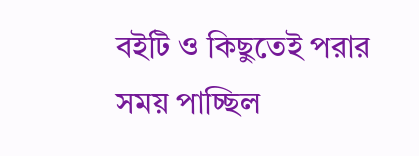বইটি ও কিছুতেই পরার সময় পাচ্ছিল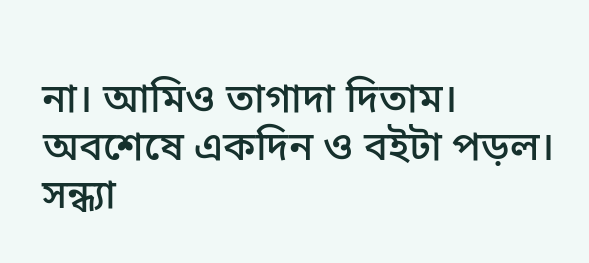না। আমিও তাগাদা দিতাম। অবশেষে একদিন ও বইটা পড়ল। সন্ধ্যা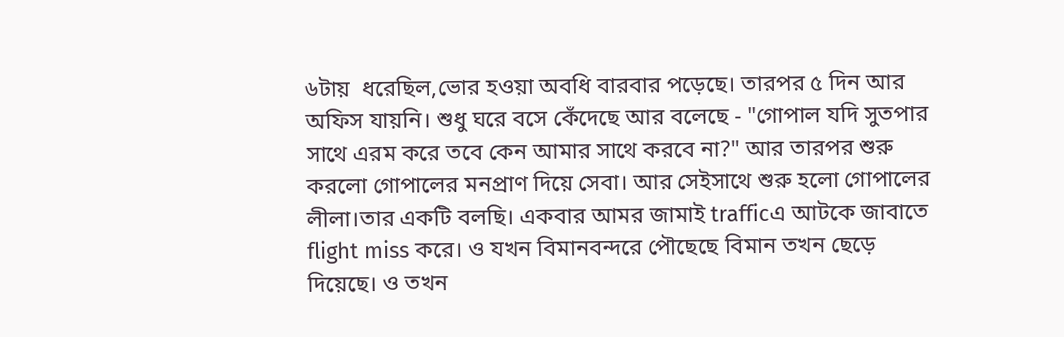৬টায়  ধরেছিল,ভোর হওয়া অবধি বারবার পড়েছে। তারপর ৫ দিন আর অফিস যায়নি। শুধু ঘরে বসে কেঁদেছে আর বলেছে - "গোপাল যদি সুতপার সাথে এরম করে তবে কেন আমার সাথে করবে না?" আর তারপর শুরু করলো গোপালের মনপ্রাণ দিয়ে সেবা। আর সেইসাথে শুরু হলো গোপালের লীলা।তার একটি বলছি। একবার আমর জামাই trafficএ আটকে জাবাতে flight miss করে। ও যখন বিমানবন্দরে পৌছেছে বিমান তখন ছেড়ে দিয়েছে। ও তখন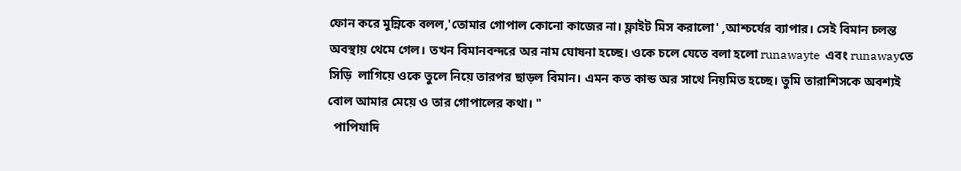ফোন করে মুন্নিকে বলল,'তোমার গোপাল কোনো কাজের না। ফ্লাইট মিস করালো' ,আশ্চর্যের ব্যাপার। সেই বিমান চলন্ত অবস্থায় থেমে গেল। তখন বিমানবন্দরে অর নাম ঘোষনা হচ্ছে। ওকে চলে যেতে বলা হলো runawayte  এবং runawayতে সিড়ি  লাগিয়ে ওকে তুলে নিয়ে তারপর ছাড়ল বিমান। এমন কত কান্ড অর সাথে নিয়মিত হচ্ছে। তুমি তারাশিসকে অবশ্যই বোল আমার মেয়ে ও তার গোপালের কথা। "
  পাপিযাদি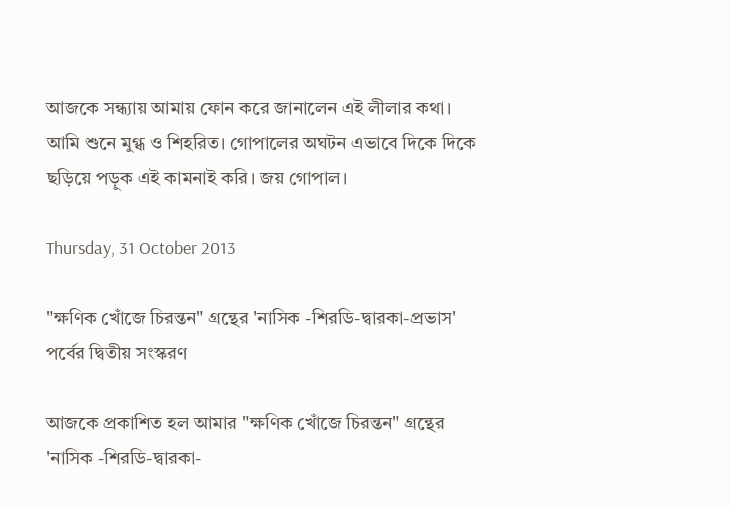আজকে সন্ধ্যায় আমায় ফোন করে জানালেন এই লীলার কথা। আমি শুনে মুগ্ধ ও শিহরিত। গোপালের অঘটন এভাবে দিকে দিকে ছড়িয়ে পড়ুক এই কামনাই করি। জয় গোপাল।

Thursday, 31 October 2013

"ক্ষণিক খোঁজে চিরন্তন" গ্রন্থের 'নাসিক -শিরডি-দ্বারকা-প্রভাস' পর্বের দ্বিতীয় সংস্করণ

আজকে প্রকাশিত হল আমার "ক্ষণিক খোঁজে চিরন্তন" গ্রন্থের 'নাসিক -শিরডি-দ্বারকা-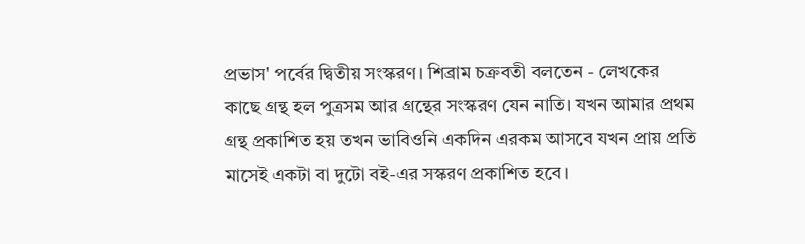প্রভাস' পর্বের দ্বিতীয় সংস্করণ। শিব্রাম চক্রবতী বলতেন - লেখকের কাছে গ্রন্থ হল পুত্রসম আর গ্রন্থের সংস্করণ যেন নাতি। যখন আমার প্রথম গ্রন্থ প্রকাশিত হয় তখন ভাবিওনি একদিন এরকম আসবে যখন প্রায় প্রতি মাসেই একটা বা দুটো বই-এর সস্করণ প্রকাশিত হবে।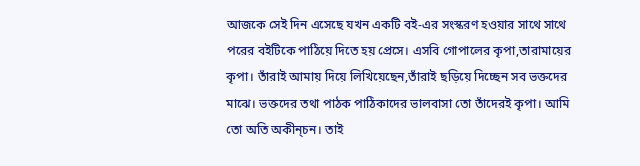আজকে সেই দিন এসেছে যখন একটি বই-এর সংস্করণ হওয়ার সাথে সাথে পরের বইটিকে পাঠিয়ে দিতে হয় প্রেসে। এসবি গোপালের কৃপা,তারামায়ের কৃপা। তাঁরাই আমায় দিয়ে লিখিয়েছেন,তাঁরাই ছড়িয়ে দিচ্ছেন সব ভক্তদের মাঝে। ভক্তদের তথা পাঠক পাঠিকাদের ভালবাসা তো তাঁদেরই কৃপা। আমি তো অতি অকীন্চন। তাই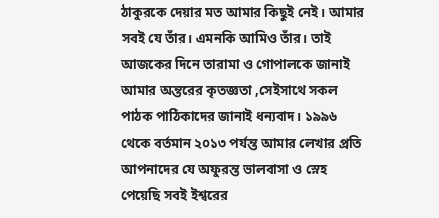ঠাকুরকে দেয়ার মত আমার কিছুই নেই। আমার সবই যে তাঁর। এমনকি আমিও তাঁর। তাই আজকের দিনে তারামা ও গোপালকে জানাই আমার অন্তরের কৃতজ্ঞতা ,সেইসাথে সকল পাঠক পাঠিকাদের জানাই ধন্যবাদ। ১৯৯৬ থেকে বর্তমান ২০১৩ পর্যন্ত আমার লেখার প্রতি আপনাদের যে অফুরন্ত ভালবাসা ও স্নেহ পেয়েছি সবই ইশ্বরের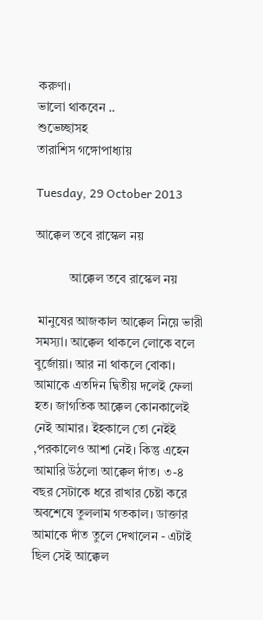করুণা।
ভালো থাকবেন ..
শুভেচ্ছাসহ
তারাশিস গঙ্গোপাধ্যায়

Tuesday, 29 October 2013

আক্কেল তবে রাস্কেল নয়

           আক্কেল তবে রাস্কেল নয়

 মানুষের আজকাল আক্কেল নিয়ে ভারী সমস্যা। আক্কেল থাকলে লোকে বলে বুর্জোয়া। আর না থাকলে বোকা। আমাকে এতদিন দ্বিতীয় দলেই ফেলা হত। জাগতিক আক্কেল কোনকালেই নেই আমার। ইহকালে তো নেইই ,পরকালেও আশা নেই। কিন্তু এহেন আমারি উঠলো আক্কেল দাঁত। ৩-৪ বছর সেটাকে ধরে রাখার চেষ্টা করে অবশেষে তুললাম গতকাল। ডাক্তার আমাকে দাঁত তুলে দেখালেন - এটাই ছিল সেই আক্কেল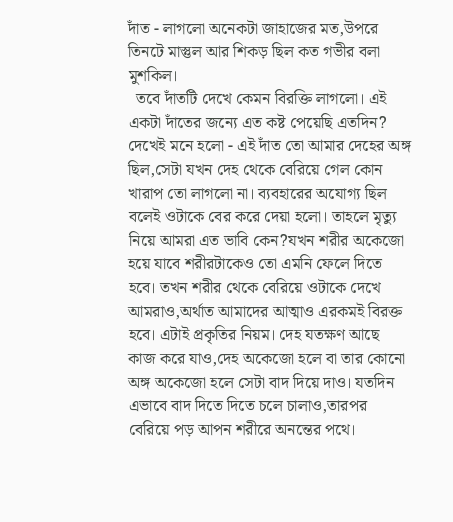দাঁত - লাগলো অনেকটা জাহাজের মত,উপরে তিনটে মাস্তুল আর শিকড় ছিল কত গভীর বলা মুশকিল।
  তবে দাঁতটি দেখে কেমন বিরক্তি লাগলো। এই একটা দাঁতের জন্যে এত কষ্ট পেয়েছি এতদিন? দেখেই মনে হলো - এই দাঁত তো আমার দেহের অঙ্গ ছিল,সেটা যখন দেহ থেকে বেরিয়ে গেল কোন খারাপ তো লাগলো না। ব্যবহারের অযোগ্য ছিল বলেই ওটাকে বের করে দেয়া হলো। তাহলে মৃত্যু নিয়ে আমরা এত ভাবি কেন?যখন শরীর অকেজো হয়ে যাবে শরীরটাকেও তো এমনি ফেলে দিতে হবে। তখন শরীর থেকে বেরিয়ে ওটাকে দেখে আমরাও,অর্থাত আমাদের আত্মাও এরকমই বিরক্ত হবে। এটাই প্রকৃতির নিয়ম। দেহ যতক্ষণ আছে কাজ করে যাও,দেহ অকেজো হলে বা তার কোনো অঙ্গ অকেজো হলে সেটা বাদ দিয়ে দাও। যতদিন এভাবে বাদ দিতে দিতে চলে চালাও,তারপর বেরিয়ে পড় আপন শরীরে অনন্তের পথে।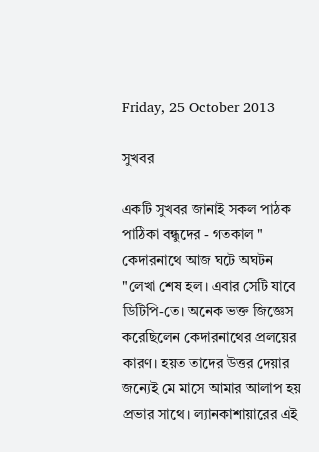Friday, 25 October 2013

সুখবর

একটি সুখবর জানাই সকল পাঠক পাঠিকা বন্ধুদের - গতকাল " কেদারনাথে আজ ঘটে অঘটন "লেখা শেষ হল। এবার সেটি যাবে ডিটিপি-তে। অনেক ভক্ত জিজ্ঞেস করেছিলেন কেদারনাথের প্রলয়ের কারণ। হয়ত তাদের উত্তর দেয়ার জন্যেই মে মাসে আমার আলাপ হয় প্রভার সাথে। ল্যানকাশায়ারের এই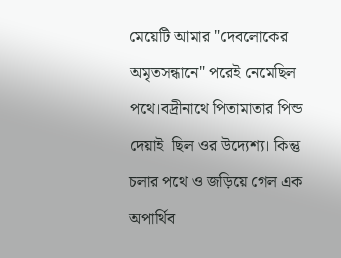মেয়েটি আমার "দেবলোকের অমৃতসন্ধানে" পরেই নেমেছিল পথে।বদ্রীনাথে পিতামাতার পিন্ড দেয়াই  ছিল ওর উদ্যেশ্য। কিন্তু চলার পথে ও জড়িয়ে গেল এক অপার্থিব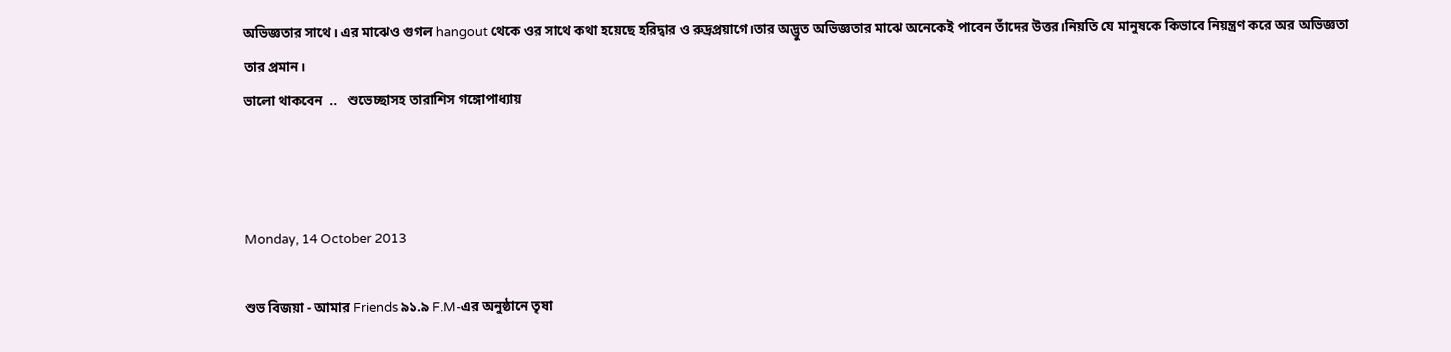অভিজ্ঞতার সাথে। এর মাঝেও গুগল hangout থেকে ওর সাথে কথা হয়েছে হরিদ্বার ও রুদ্রপ্রয়াগে।তার অদ্ভুত অভিজ্ঞতার মাঝে অনেকেই পাবেন তাঁদের উত্তর।নিয়তি যে মানুষকে কিভাবে নিয়ন্ত্রণ করে অর অভিজ্ঞতা তার প্রমান।
ভালো থাকবেন  ..   শুভেচ্ছাসহ তারাশিস গঙ্গোপাধ্যায়



Monday, 14 October 2013

শুভ বিজয়া - আমার Friends ৯১.৯ F.M-এর অনুষ্ঠানে তৃষা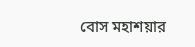বোস মহাশয়ার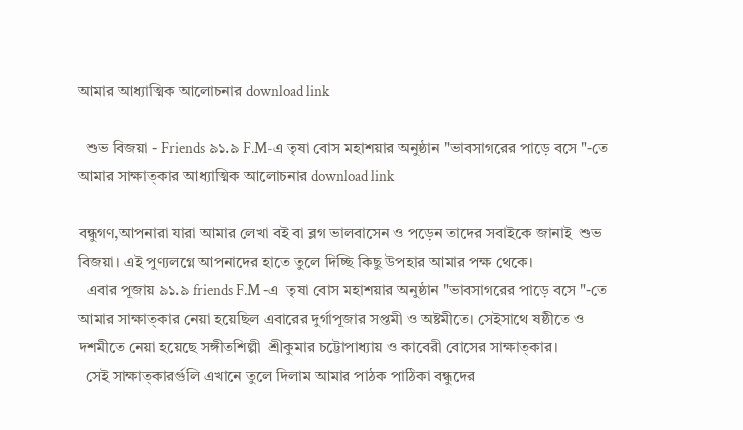আমার আধ্যাত্মিক আলোচনার download link

  শুভ বিজয়া - Friends ৯১.৯ F.M-এ তৃষা বোস মহাশয়ার অনুষ্ঠান "ভাবসাগরের পাড়ে বসে "-তে আমার সাক্ষাত্কার আধ্যাত্মিক আলোচনার download link

বন্ধুগণ,আপনারা যারা আমার লেখা বই বা ব্লগ ভালবাসেন ও পড়েন তাদের সবাইকে জানাই  শুভ বিজয়া। এই পুণ্যলগ্নে আপনাদের হাতে তুলে দিচ্ছি কিছু উপহার আমার পক্ষ থেকে।
  এবার পূজায় ৯১.৯ friends F.M -এ  তৃষা বোস মহাশয়ার অনুষ্ঠান "ভাবসাগরের পাড়ে বসে "-তে আমার সাক্ষাত্কার নেয়া হয়েছিল এবারের দুর্গাপূজার সপ্তমী ও অষ্টমীতে। সেইসাথে ষষ্ঠীতে ও দশমীতে নেয়া হয়েছে সঙ্গীতশিল্পী  শ্রীকুমার চট্টোপাধ্যায় ও কাবেরী বোসের সাক্ষাত্কার।
  সেই সাক্ষাত্কারর্গুলি এখানে তুলে দিলাম আমার পাঠক পাঠিকা বন্ধুদের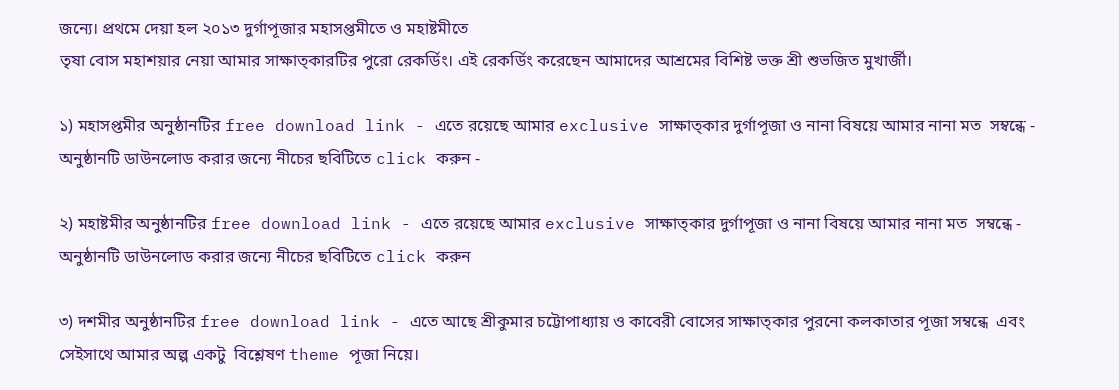জন্যে। প্রথমে দেয়া হল ২০১৩ দুর্গাপূজার মহাসপ্তমীতে ও মহাষ্টমীতে
তৃষা বোস মহাশয়ার নেয়া আমার সাক্ষাত্কারটির পুরো রেকর্ডিং। এই রেকর্ডিং করেছেন আমাদের আশ্রমের বিশিষ্ট ভক্ত শ্রী শুভজিত মুখার্জী।

১) মহাসপ্তমীর অনুষ্ঠানটির free download link - এতে রয়েছে আমার exclusive সাক্ষাত্কার দুর্গাপূজা ও নানা বিষয়ে আমার নানা মত  সম্বন্ধে - অনুষ্ঠানটি ডাউনলোড করার জন্যে নীচের ছবিটিতে click করুন -

২) মহাষ্টমীর অনুষ্ঠানটির free download link - এতে রয়েছে আমার exclusive সাক্ষাত্কার দুর্গাপূজা ও নানা বিষয়ে আমার নানা মত  সম্বন্ধে -
অনুষ্ঠানটি ডাউনলোড করার জন্যে নীচের ছবিটিতে click করুন

৩) দশমীর অনুষ্ঠানটির free download link - এতে আছে শ্রীকুমার চট্টোপাধ্যায় ও কাবেরী বোসের সাক্ষাত্কার পুরনো কলকাতার পূজা সম্বন্ধে  এবং সেইসাথে আমার অল্প একটু  বিশ্লেষণ theme পূজা নিয়ে।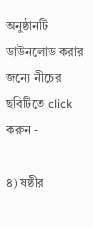অনুষ্ঠানটি ডাউনলোড করার জন্যে নীচের ছবিটিতে click করুন -

৪) ষষ্ঠীর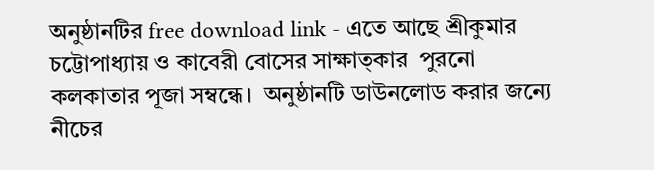অনুষ্ঠানটির free download link - এতে আছে শ্রীকুমার চট্টোপাধ্যায় ও কাবেরী বোসের সাক্ষাত্কার  পুরনো কলকাতার পূজা সম্বন্ধে।  অনুষ্ঠানটি ডাউনলোড করার জন্যে নীচের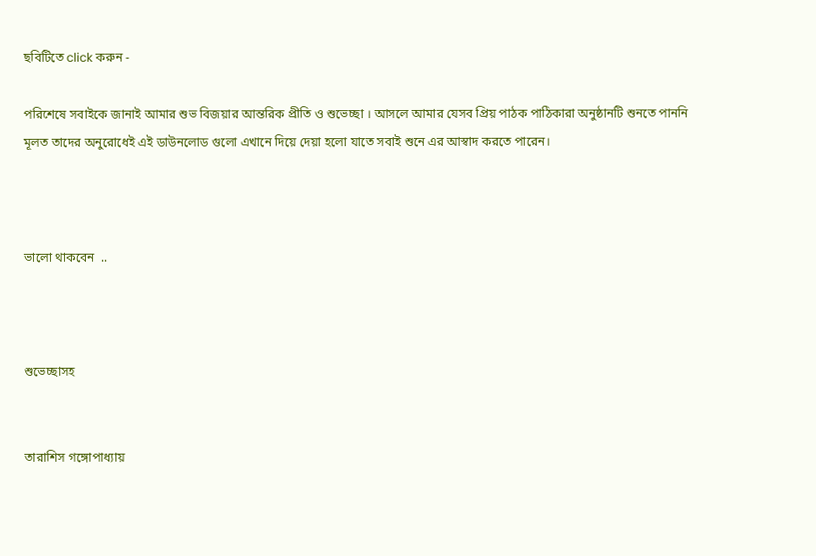ছবিটিতে click করুন -

পরিশেষে সবাইকে জানাই আমার শুভ বিজয়ার আন্তরিক প্রীতি ও শুভেচ্ছা । আসলে আমার যেসব প্রিয় পাঠক পাঠিকারা অনুষ্ঠানটি শুনতে পাননি মূলত তাদের অনুরোধেই এই ডাউনলোড গুলো এখানে দিয়ে দেয়া হলো যাতে সবাই শুনে এর আস্বাদ করতে পারেন।



ভালো থাকবেন  ..



শুভেচ্ছাসহ


তারাশিস গঙ্গোপাধ্যায়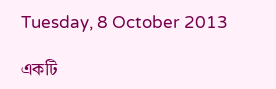Tuesday, 8 October 2013

একটি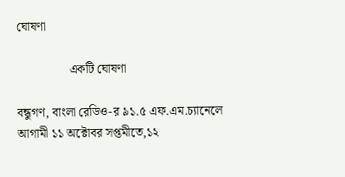ঘোষণা

                 একটি ঘোষণা

বন্ধুগণ, বাংলা রেডিও-র ৯১.৫ এফ.এম.চ্যানেলে  আগামী ১১ অক্টোবর সপ্তমীতে,১২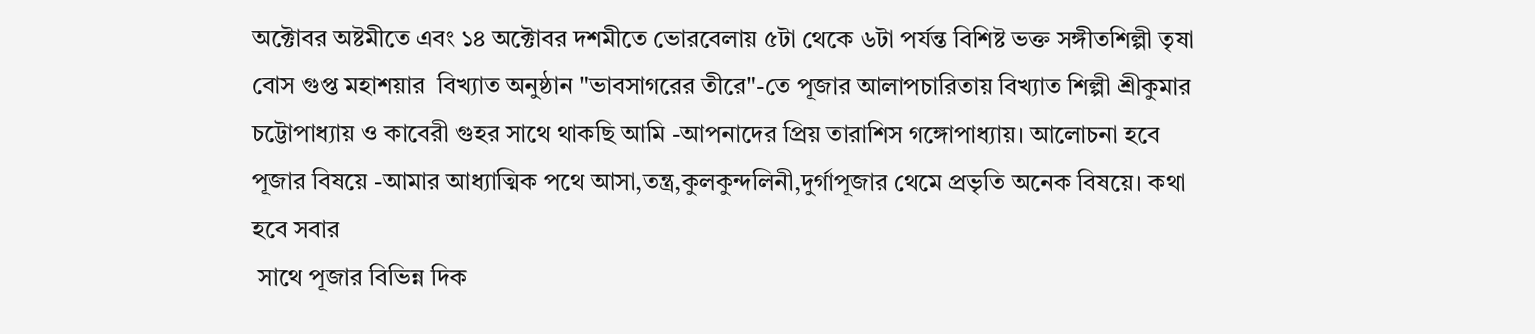অক্টোবর অষ্টমীতে এবং ১৪ অক্টোবর দশমীতে ভোরবেলায় ৫টা থেকে ৬টা পর্যন্ত বিশিষ্ট ভক্ত সঙ্গীতশিল্পী তৃষা বোস গুপ্ত মহাশয়ার  বিখ্যাত অনুষ্ঠান "ভাবসাগরের তীরে"-তে পূজার আলাপচারিতায় বিখ্যাত শিল্পী শ্রীকুমার চট্টোপাধ্যায় ও কাবেরী গুহর সাথে থাকছি আমি -আপনাদের প্রিয় তারাশিস গঙ্গোপাধ্যায়। আলোচনা হবে পূজার বিষয়ে -আমার আধ্যাত্মিক পথে আসা,তন্ত্র,কুলকুন্দলিনী,দুর্গাপূজার থেমে প্রভৃতি অনেক বিষয়ে। কথা হবে সবার
 সাথে পূজার বিভিন্ন দিক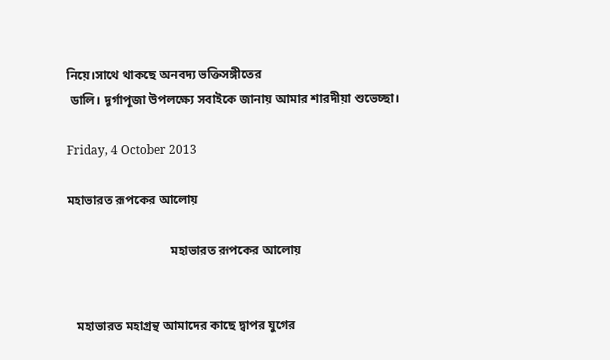নিয়ে।সাথে থাকছে অনবদ্য ভক্তিসঙ্গীতের
 ডালি। দূর্গাপূজা উপলক্ষ্যে সবাইকে জানায় আমার শারদীয়া শুভেচ্ছা।

Friday, 4 October 2013

মহাভারত রূপকের আলোয়

                                 মহাভারত রূপকের আলোয়


   মহাভারত মহাগ্রন্থ আমাদের কাছে দ্বাপর যুগের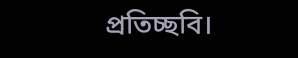প্রতিচ্ছবি।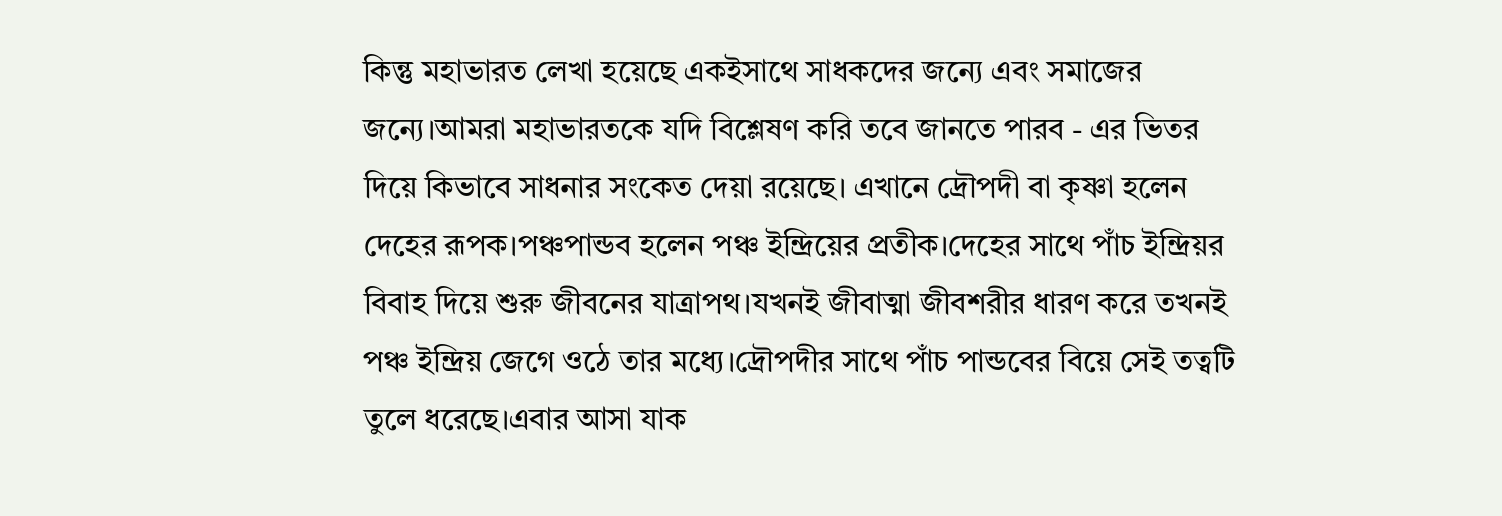কিন্তু মহাভারত লেখা হয়েছে একইসাথে সাধকদের জন্যে এবং সমাজের জন্যে।আমরা মহাভারতকে যদি বিশ্লেষণ করি তবে জানতে পারব - এর ভিতর দিয়ে কিভাবে সাধনার সংকেত দেয়া রয়েছে। এখানে দ্রৌপদী বা কৃষ্ণা হলেন দেহের রূপক।পঞ্চপান্ডব হলেন পঞ্চ ইন্দ্রিয়ের প্রতীক।দেহের সাথে পাঁচ ইন্দ্রিয়র বিবাহ দিয়ে শুরু জীবনের যাত্রাপথ।যখনই জীবাত্মা জীবশরীর ধারণ করে তখনই পঞ্চ ইন্দ্রিয় জেগে ওঠে তার মধ্যে।দ্রৌপদীর সাথে পাঁচ পান্ডবের বিয়ে সেই তত্বটি তুলে ধরেছে।এবার আসা যাক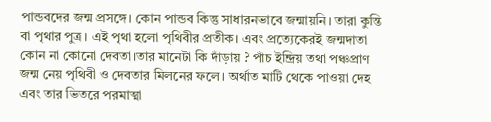পান্ডবদের জন্ম প্রসঙ্গে। কোন পান্ডব কিন্তু সাধারনভাবে জন্মায়নি। তারা কুন্তি বা পৃথার পুত্র। এই পৃথা হলো পৃথিবীর প্রতীক। এবং প্রত্যেকেরই জন্মদাতা কোন না কোনো দেবতা।তার মানেটা কি দাঁড়ায় ? পাঁচ ইন্দ্রিয় তথা পঞ্চপ্রাণ জন্ম নেয় পৃথিবী ও দেবতার মিলনের ফলে। অর্থাত মাটি থেকে পাওয়া দেহ এবং তার ভিতরে পরমাত্মা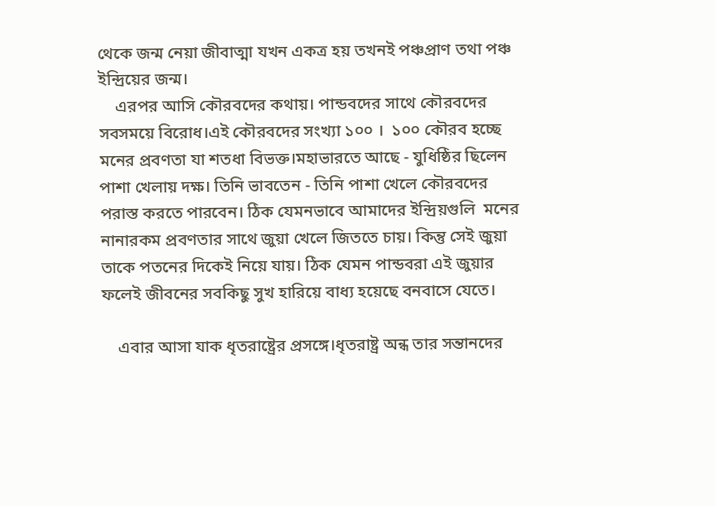থেকে জন্ম নেয়া জীবাত্মা যখন একত্র হয় তখনই পঞ্চপ্রাণ তথা পঞ্চ ইন্দ্রিয়ের জন্ম।
    এরপর আসি কৌরবদের কথায়। পান্ডবদের সাথে কৌরবদের সবসময়ে বিরোধ।এই কৌরবদের সংখ্যা ১০০ ।  ১০০ কৌরব হচ্ছে মনের প্রবণতা যা শতধা বিভক্ত।মহাভারতে আছে - যুধিষ্ঠির ছিলেন পাশা খেলায় দক্ষ। তিনি ভাবতেন - তিনি পাশা খেলে কৌরবদের পরাস্ত করতে পারবেন। ঠিক যেমনভাবে আমাদের ইন্দ্রিয়গুলি  মনের নানারকম প্রবণতার সাথে জুয়া খেলে জিততে চায়। কিন্তু সেই জুয়া তাকে পতনের দিকেই নিয়ে যায়। ঠিক যেমন পান্ডবরা এই জুয়ার ফলেই জীবনের সবকিছু সুখ হারিয়ে বাধ্য হয়েছে বনবাসে যেতে।

    এবার আসা যাক ধৃতরাষ্ট্রের প্রসঙ্গে।ধৃতরাষ্ট্র অন্ধ তার সন্তানদের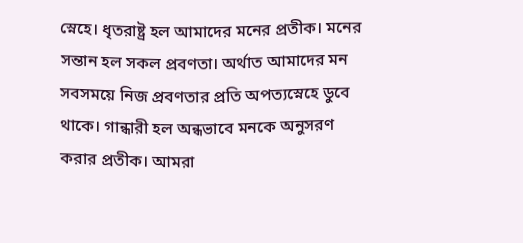স্নেহে। ধৃতরাষ্ট্র হল আমাদের মনের প্রতীক। মনের সন্তান হল সকল প্রবণতা। অর্থাত আমাদের মন সবসময়ে নিজ প্রবণতার প্রতি অপত্যস্নেহে ডুবে থাকে। গান্ধারী হল অন্ধভাবে মনকে অনুসরণ করার প্রতীক। আমরা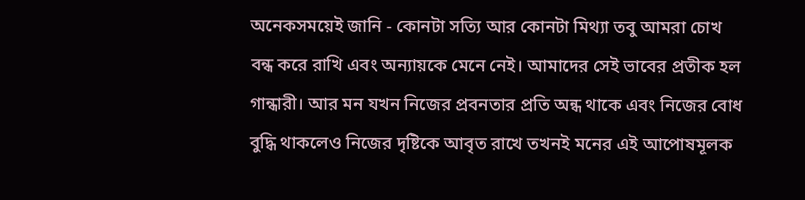অনেকসময়েই জানি - কোনটা সত্যি আর কোনটা মিথ্যা তবু আমরা চোখ বন্ধ করে রাখি এবং অন্যায়কে মেনে নেই। আমাদের সেই ভাবের প্রতীক হল গান্ধারী। আর মন যখন নিজের প্রবনতার প্রতি অন্ধ থাকে এবং নিজের বোধ বুদ্ধি থাকলেও নিজের দৃষ্টিকে আবৃত রাখে তখনই মনের এই আপোষমূলক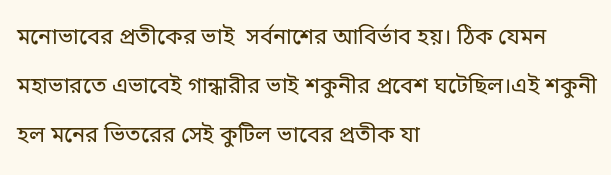মনোভাবের প্রতীকের ভাই  সর্বনাশের আবির্ভাব হয়। ঠিক যেমন মহাভারতে এভাবেই গান্ধারীর ভাই শকুনীর প্রবেশ ঘটেছিল।এই শকুনী হল মনের ভিতরের সেই কুটিল ভাবের প্রতীক যা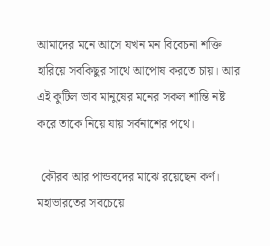আমাদের মনে আসে যখন মন বিবেচনা শক্তি হারিয়ে সবকিছুর সাথে আপোষ করতে চায়। আর এই কুটিল ভাব মানুষের মনের সকল শান্তি নষ্ট করে তাকে নিয়ে যায় সর্বনাশের পথে।

 কৌরব আর পান্ডবদের মাঝে রয়েছেন কর্ণ। মহাভারতের সবচেয়ে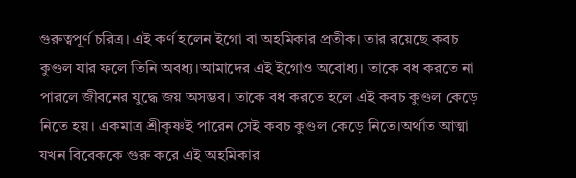গুরুত্বপূর্ণ চরিত্র। এই কর্ণ হলেন ইগো বা অহমিকার প্রতীক। তার রয়েছে কবচ কুণ্ডল যার ফলে তিনি অবধ্য।আমাদের এই ইগোও অবোধ্য। তাকে বধ করতে না পারলে জীবনের যুদ্ধে জয় অসম্ভব। তাকে বধ করতে হলে এই কবচ কুণ্ডল কেড়ে নিতে হয়। একমাত্র শ্রীকৃষ্ণই পারেন সেই কবচ কুণ্ডল কেড়ে নিতে।অর্থাত আত্মা যখন বিবেককে গুরু করে এই অহমিকার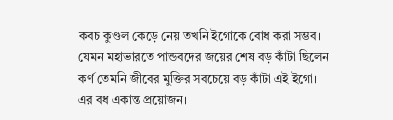কবচ কুণ্ডল কেড়ে নেয় তখনি ইগোকে বোধ করা সম্ভব। যেমন মহাভারতে পান্ডবদের জয়ের শেষ বড় কাঁটা ছিলেন কর্ণ তেমনি জীবের মুক্তির সবচেয়ে বড় কাঁটা এই ইগো। এর বধ একান্ত প্রয়োজন।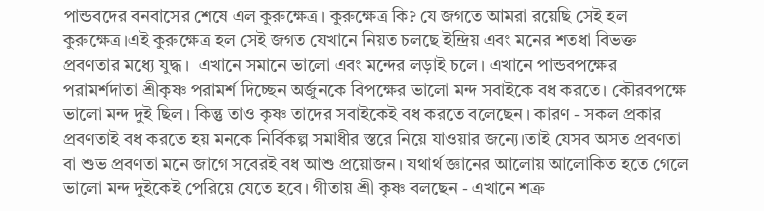পান্ডবদের বনবাসের শেষে এল কুরুক্ষেত্র। কুরুক্ষেত্র কি? যে জগতে আমরা রয়েছি সেই হল কুরুক্ষেত্র।এই কুরুক্ষেত্র হল সেই জগত যেখানে নিয়ত চলছে ইন্দ্রিয় এবং মনের শতধা বিভক্ত প্রবণতার মধ্যে যুদ্ধ।  এখানে সমানে ভালো এবং মন্দের লড়াই চলে। এখানে পান্ডবপক্ষের পরামর্শদাতা শ্রীকৃষ্ণ পরামর্শ দিচ্ছেন অর্জুনকে বিপক্ষের ভালো মন্দ সবাইকে বধ করতে। কৌরবপক্ষে ভালো মন্দ দুই ছিল। কিন্তু তাও কৃষ্ণ তাদের সবাইকেই বধ করতে বলেছেন। কারণ - সকল প্রকার প্রবণতাই বধ করতে হয় মনকে নির্বিকল্প সমাধীর স্তরে নিয়ে যাওয়ার জন্যে।তাই যেসব অসত প্রবণতা বা শুভ প্রবণতা মনে জাগে সবেরই বধ আশু প্রয়োজন। যথার্থ জ্ঞানের আলোয় আলোকিত হতে গেলে ভালো মন্দ দুইকেই পেরিয়ে যেতে হবে। গীতায় শ্রী কৃষ্ণ বলছেন - এখানে শত্রু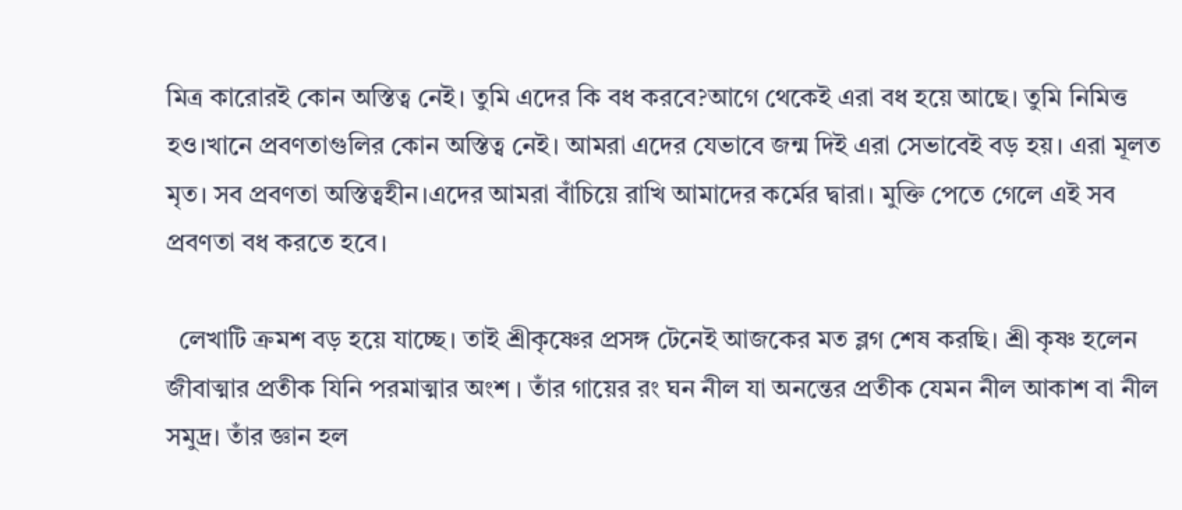মিত্র কারোরই কোন অস্তিত্ব নেই। তুমি এদের কি বধ করবে?আগে থেকেই এরা বধ হয়ে আছে। তুমি নিমিত্ত হও।খানে প্রবণতাগুলির কোন অস্তিত্ব নেই। আমরা এদের যেভাবে জন্ম দিই এরা সেভাবেই বড় হয়। এরা মূলত মৃত। সব প্রবণতা অস্তিত্বহীন।এদের আমরা বাঁচিয়ে রাখি আমাদের কর্মের দ্বারা। মুক্তি পেতে গেলে এই সব প্রবণতা বধ করতে হবে।

  লেখাটি ক্রমশ বড় হয়ে যাচ্ছে। তাই শ্রীকৃষ্ণের প্রসঙ্গ টেনেই আজকের মত ব্লগ শেষ করছি। শ্রী কৃষ্ণ হলেন জীবাত্মার প্রতীক যিনি পরমাত্মার অংশ । তাঁর গায়ের রং ঘন নীল যা অনন্তের প্রতীক যেমন নীল আকাশ বা নীল সমুদ্র। তাঁর জ্ঞান হল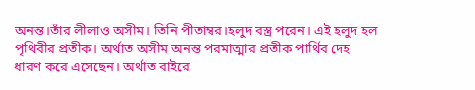অনন্ত।তাঁর লীলাও অসীম। তিনি পীতাম্বর।হলুদ বস্ত্র পরেন। এই হলুদ হল পৃথিবীর প্রতীক। অর্থাত অসীম অনন্ত পরমাত্মার প্রতীক পার্থিব দেহ ধারণ করে এসেছেন। অর্থাত বাইরে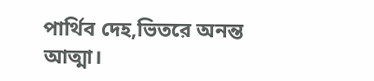পার্থিব দেহ,ভিতরে অনন্ত আত্মা।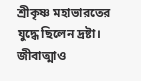শ্রীকৃষ্ণ মহাভারতের যুদ্ধে ছিলেন দ্রষ্টা। জীবাত্মাও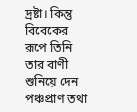দ্রষ্টা। কিন্তু বিবেকের রূপে তিনি তার বাণী শুনিয়ে দেন পঞ্চপ্রাণ তথা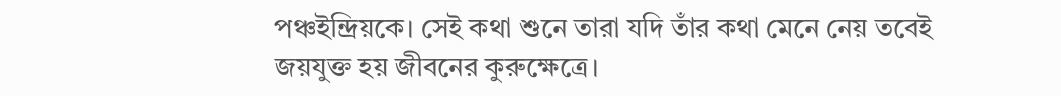পঞ্চইন্দ্রিয়কে। সেই কথা শুনে তারা যদি তাঁর কথা মেনে নেয় তবেই জয়যুক্ত হয় জীবনের কুরুক্ষেত্রে।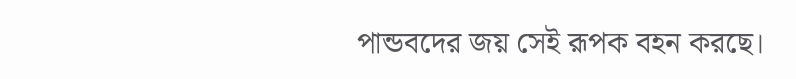পান্ডবদের জয় সেই রূপক বহন করছে।